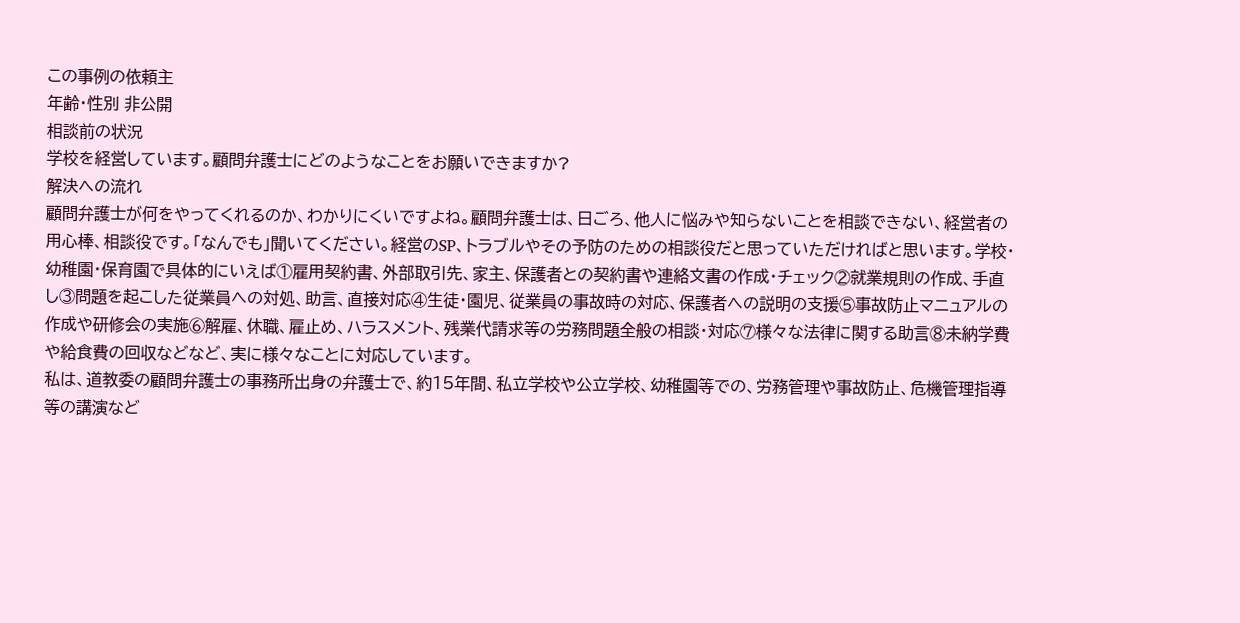この事例の依頼主
年齢・性別 非公開
相談前の状況
学校を経営しています。顧問弁護士にどのようなことをお願いできますか?
解決への流れ
顧問弁護士が何をやってくれるのか、わかりにくいですよね。顧問弁護士は、日ごろ、他人に悩みや知らないことを相談できない、経営者の用心棒、相談役です。「なんでも」聞いてください。経営のSP、トラブルやその予防のための相談役だと思っていただければと思います。学校・幼稚園・保育園で具体的にいえば①雇用契約書、外部取引先、家主、保護者との契約書や連絡文書の作成・チェック②就業規則の作成、手直し③問題を起こした従業員への対処、助言、直接対応④生徒・園児、従業員の事故時の対応、保護者への説明の支援⑤事故防止マニュアルの作成や研修会の実施⑥解雇、休職、雇止め、ハラスメント、残業代請求等の労務問題全般の相談・対応⑦様々な法律に関する助言⑧未納学費や給食費の回収などなど、実に様々なことに対応しています。
私は、道教委の顧問弁護士の事務所出身の弁護士で、約15年間、私立学校や公立学校、幼稚園等での、労務管理や事故防止、危機管理指導等の講演など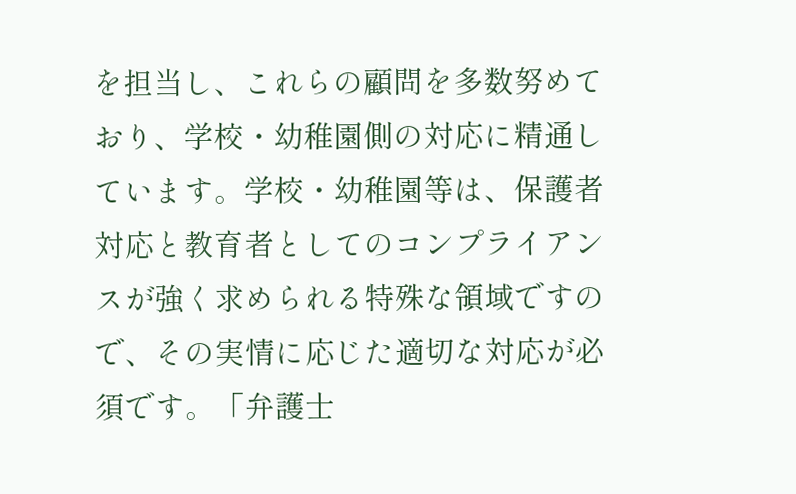を担当し、これらの顧問を多数努めており、学校・幼稚園側の対応に精通しています。学校・幼稚園等は、保護者対応と教育者としてのコンプライアンスが強く求められる特殊な領域ですので、その実情に応じた適切な対応が必須です。「弁護士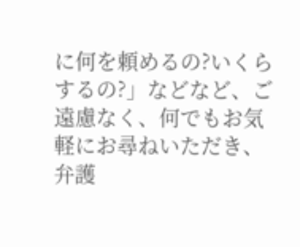に何を頼めるの?いくらするの?」などなど、ご遠慮なく、何でもお気軽にお尋ねいただき、弁護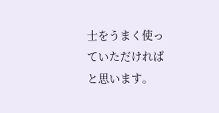士をうまく使っていただければと思います。